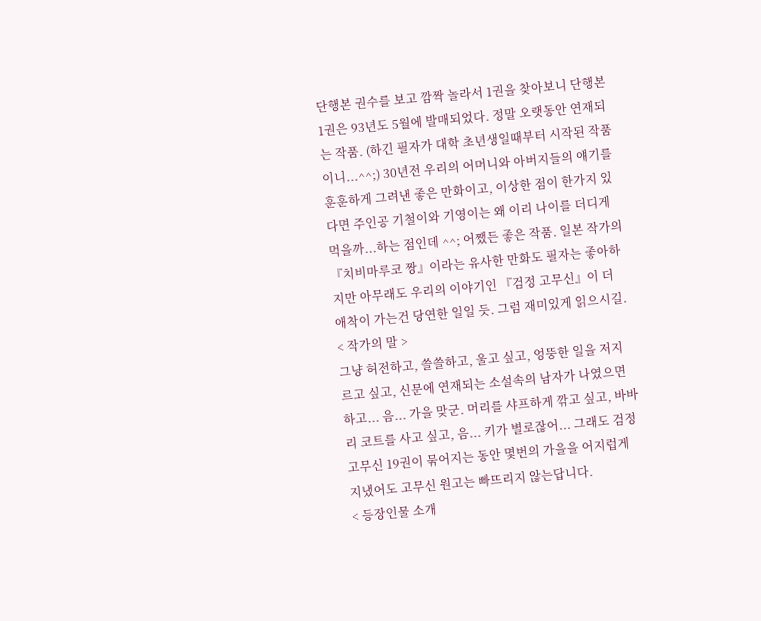단행본 권수를 보고 깜짝 놀라서 1권을 찾아보니 단행본 1권은 93년도 5월에 발매되었다. 정말 오랫동안 연재되는 작품. (하긴 필자가 대학 초년생일때부터 시작된 작품이니...^^;) 30년전 우리의 어머니와 아버지들의 얘기를 훈훈하게 그려낸 좋은 만화이고, 이상한 점이 한가지 있다면 주인공 기철이와 기영이는 왜 이리 나이를 더디게 먹을까...하는 점인데 ^^; 어쨌든 좋은 작품. 일본 작가의 『치비마루코 짱』이라는 유사한 만화도 필자는 좋아하지만 아무래도 우리의 이야기인 『검정 고무신』이 더 애착이 가는건 당연한 일일 듯. 그럼 재미있게 읽으시길.
< 작가의 말 >
그냥 허전하고, 쓸쓸하고, 울고 싶고, 엉뚱한 일을 저지르고 싶고, 신문에 연재되는 소설속의 남자가 나였으면 하고... 음... 가을 맞군. 머리를 샤프하게 깎고 싶고, 바바리 코트를 사고 싶고, 음... 키가 별로잖어... 그래도 검정 고무신 19권이 묶어지는 동안 몇번의 가을을 어지럽게 지냈어도 고무신 원고는 빠뜨리지 않는답니다.
< 등장인물 소개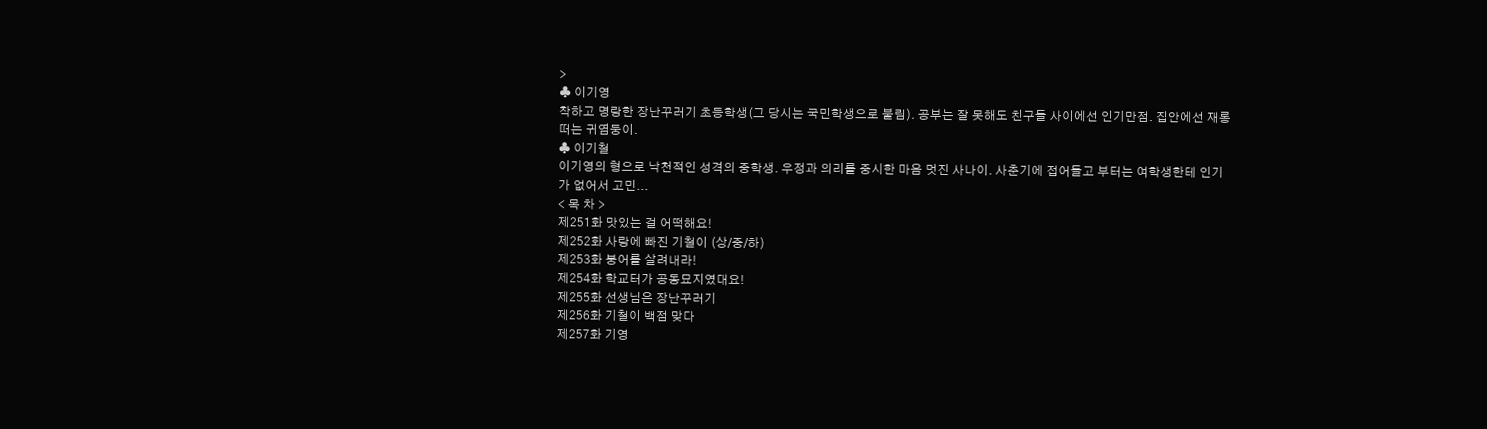>
♣ 이기영
착하고 명랑한 장난꾸러기 초등학생(그 당시는 국민학생으로 불림). 공부는 잘 못해도 친구들 사이에선 인기만점. 집안에선 재롱떠는 귀염둥이.
♣ 이기철
이기영의 형으로 낙천적인 성격의 중학생. 우정과 의리를 중시한 마음 멋진 사나이. 사춘기에 접어들고 부터는 여학생한테 인기가 없어서 고민...
< 목 차 >
제251화 맛있는 걸 어떡해요!
제252화 사랑에 빠진 기철이 (상/중/하)
제253화 붕어를 살려내라!
제254화 학교터가 공동묘지였대요!
제255화 선생님은 장난꾸러기
제256화 기철이 백점 맞다
제257화 기영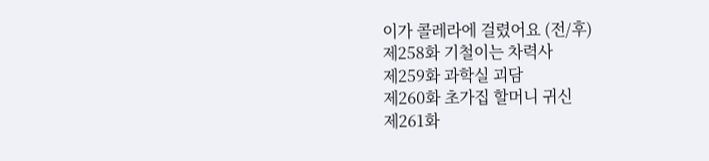이가 콜레라에 걸렸어요 (전/후)
제258화 기철이는 차력사
제259화 과학실 괴담
제260화 초가집 할머니 귀신
제261화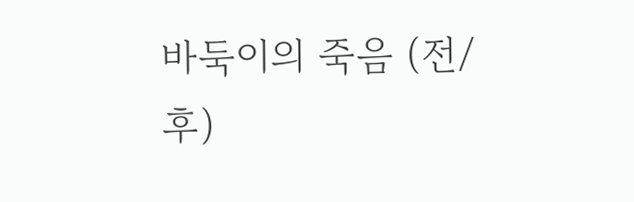바둑이의 죽음 (전/후)